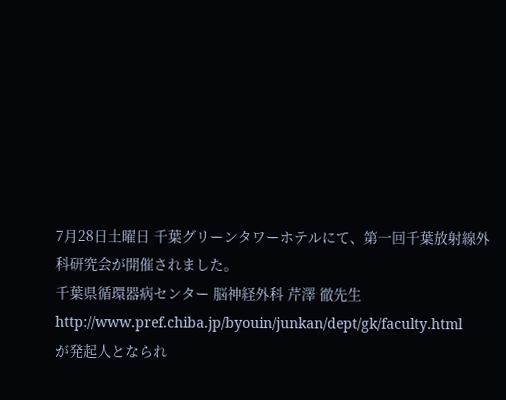7月28日土曜日 千葉グリーンタワーホテルにて、第一回千葉放射線外科研究会が開催されました。
千葉県循環器病センター 脳神経外科 芹澤 徹先生 http://www.pref.chiba.jp/byouin/junkan/dept/gk/faculty.html
が発起人となられ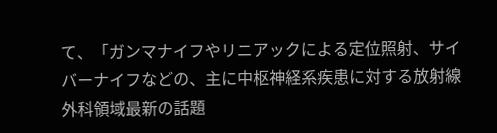て、「ガンマナイフやリニアックによる定位照射、サイバーナイフなどの、主に中枢神経系疾患に対する放射線外科領域最新の話題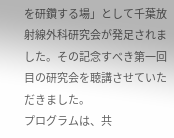を研鑽する場」として千葉放射線外科研究会が発足されました。その記念すべき第一回目の研究会を聴講させていただきました。
プログラムは、共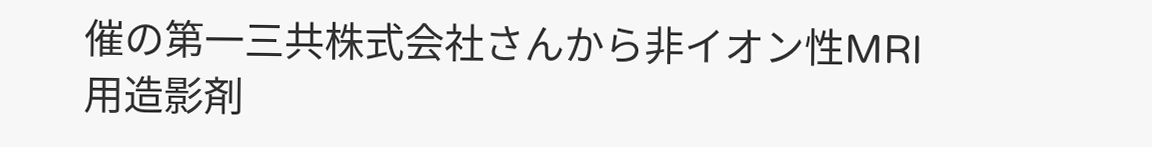催の第一三共株式会社さんから非イオン性MRI用造影剤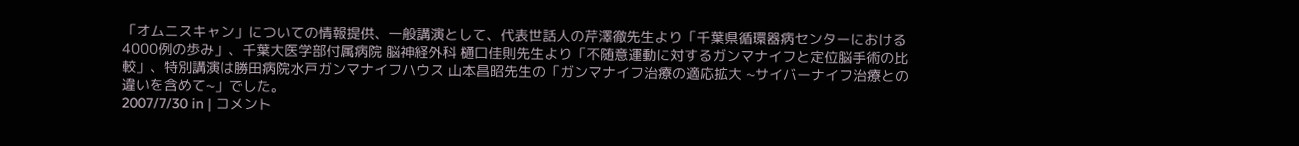「オムニスキャン」についての情報提供、一般講演として、代表世話人の芹澤徹先生より「千葉県循環器病センターにおける4000例の歩み」、千葉大医学部付属病院 脳神経外科 樋口佳則先生より「不随意運動に対するガンマナイフと定位脳手術の比較」、特別講演は勝田病院水戸ガンマナイフハウス 山本昌昭先生の「ガンマナイフ治療の適応拡大 ~サイバーナイフ治療との違いを含めて~」でした。
2007/7/30 in | コメント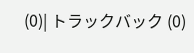(0)| トラックバック (0)